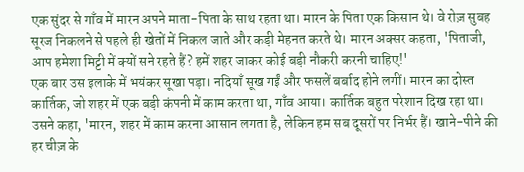एक सुंदर से गाँव में मारन अपने माता-पिता के साथ रहता था। मारन के पिता एक किसान थे। वे रोज़ सुबह सूरज निकलने से पहले ही खेतों में निकल जाते और कड़ी मेहनत करते थे। मारन अक्सर कहता, 'पिताजी, आप हमेशा मिट्टी में क्यों सने रहते हैं? हमें शहर जाकर कोई बड़ी नौकरी करनी चाहिए!'
एक बार उस इलाके में भयंकर सूखा पड़ा। नदियाँ सूख गईं और फसलें बर्बाद होने लगीं। मारन का दोस्त कार्तिक, जो शहर में एक बड़ी कंपनी में काम करता था, गाँव आया। कार्तिक बहुत परेशान दिख रहा था। उसने कहा, 'मारन, शहर में काम करना आसान लगता है, लेकिन हम सब दूसरों पर निर्भर हैं। खाने-पीने की हर चीज़ के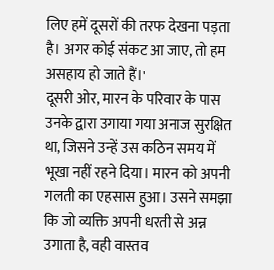लिए हमें दूसरों की तरफ देखना पड़ता है। अगर कोई संकट आ जाए, तो हम असहाय हो जाते हैं।'
दूसरी ओर, मारन के परिवार के पास उनके द्वारा उगाया गया अनाज सुरक्षित था, जिसने उन्हें उस कठिन समय में भूखा नहीं रहने दिया। मारन को अपनी गलती का एहसास हुआ। उसने समझा कि जो व्यक्ति अपनी धरती से अन्न उगाता है, वही वास्तव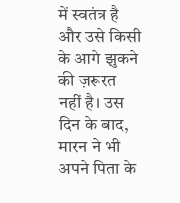में स्वतंत्र है और उसे किसी के आगे झुकने की ज़रूरत नहीं है। उस दिन के बाद, मारन ने भी अपने पिता के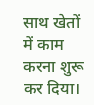साथ खेतों में काम करना शुरू कर दिया।